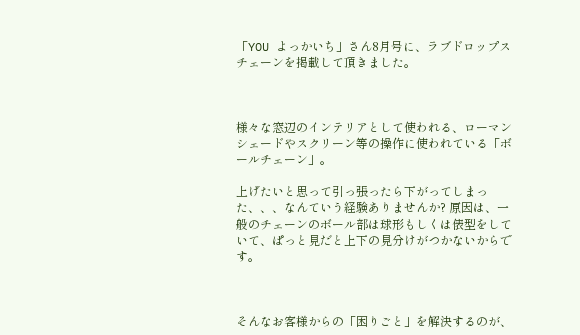「YOU よっかいち」さん8月号に、ラブドロップスチェーンを掲載して頂きました。



様々な窓辺のインテリアとして使われる、ローマンシェードやスクリーン等の操作に使われている「ボールチェーン」。

上げたいと思って引っ張ったら下がってしまった、、、なんていう経験ありませんか? 原因は、一般のチェーンのボール部は球形もしくは俵型をしていて、ぱっと見だと上下の見分けがつかないからです。



そんなお客様からの「困りごと」を解決するのが、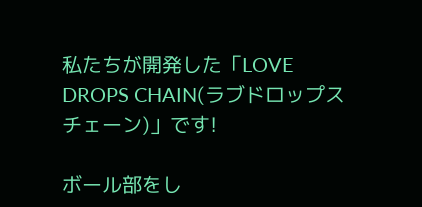私たちが開発した「LOVE DROPS CHAIN(ラブドロップスチェーン)」です!

ボール部をし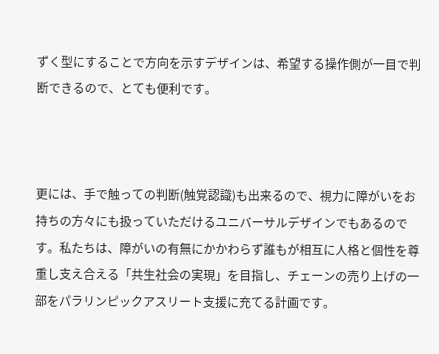ずく型にすることで方向を示すデザインは、希望する操作側が一目で判断できるので、とても便利です。



更には、手で触っての判断(触覚認識)も出来るので、視力に障がいをお持ちの方々にも扱っていただけるユニバーサルデザインでもあるのです。私たちは、障がいの有無にかかわらず誰もが相互に人格と個性を尊重し支え合える「共生社会の実現」を目指し、チェーンの売り上げの一部をパラリンピックアスリート支援に充てる計画です。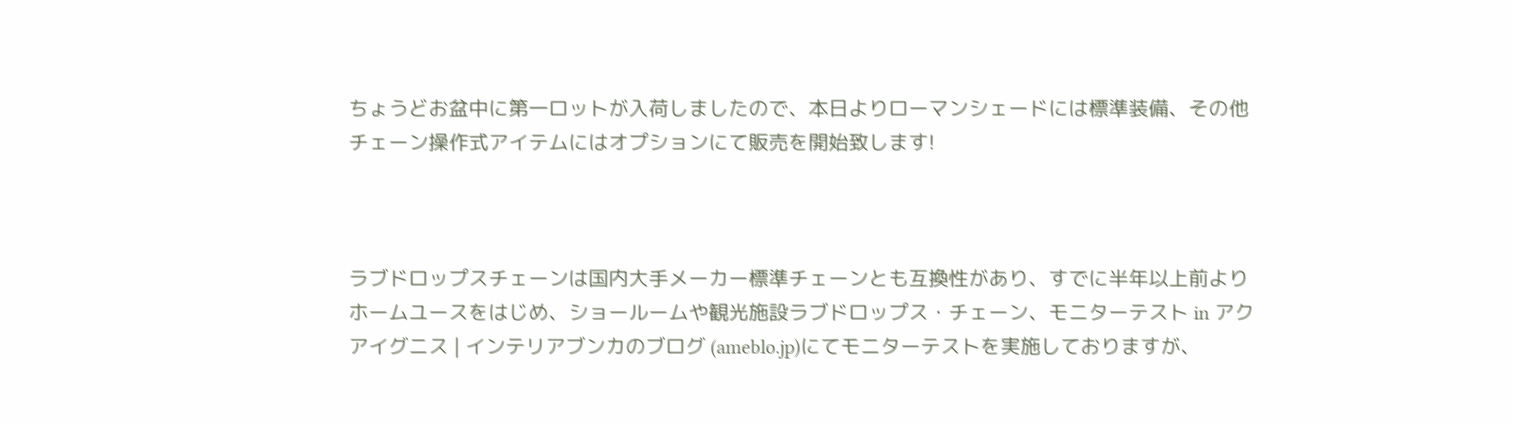ちょうどお盆中に第一ロットが入荷しましたので、本日よりローマンシェードには標準装備、その他チェーン操作式アイテムにはオプションにて販売を開始致します!



ラブドロップスチェーンは国内大手メーカー標準チェーンとも互換性があり、すでに半年以上前よりホームユースをはじめ、ショールームや観光施設ラブドロップス・チェーン、モニターテスト in アクアイグニス | インテリアブンカのブログ (ameblo.jp)にてモニターテストを実施しておりますが、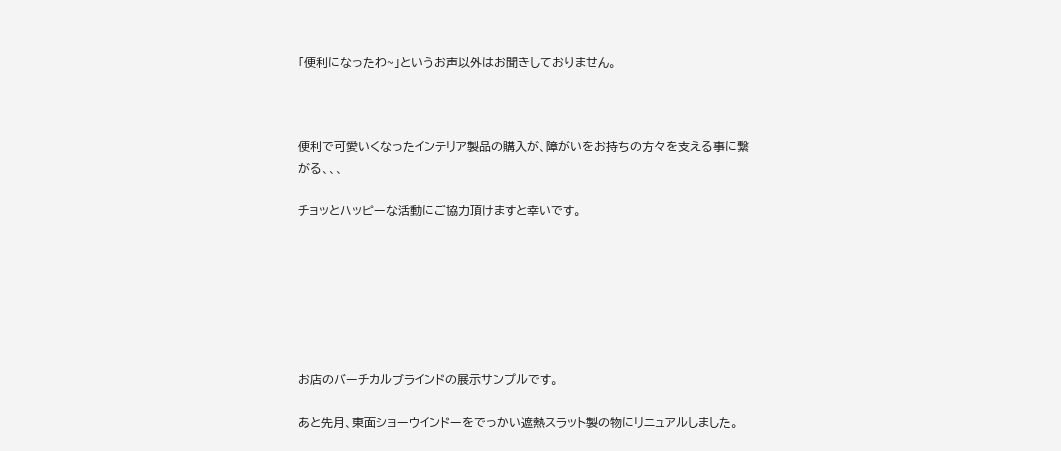「便利になったわ~」というお声以外はお聞きしておりません。



便利で可愛いくなったインテリア製品の購入が、障がいをお持ちの方々を支える事に繋がる、、、

チョッとハッピーな活動にご協力頂けますと幸いです。







お店のバーチカルブラインドの展示サンプルです。

あと先月、東面ショーウインドーをでっかい遮熱スラット製の物にリニュアルしました。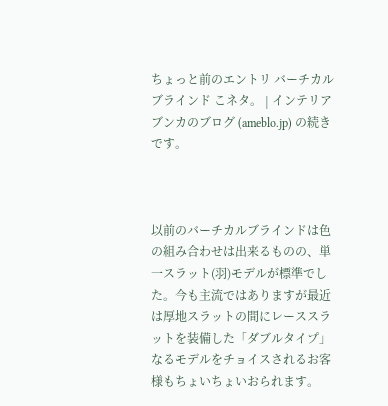ちょっと前のエントリ バーチカルブラインド こネタ。 | インテリアブンカのブログ (ameblo.jp) の続きです。



以前のバーチカルブラインドは色の組み合わせは出来るものの、単一スラット(羽)モデルが標準でした。今も主流ではありますが最近は厚地スラットの間にレーススラットを装備した「ダブルタイプ」なるモデルをチョイスされるお客様もちょいちょいおられます。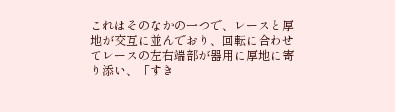これはそのなかの一つで、レースと厚地が交互に並んでおり、回転に合わせてレースの左右端部が器用に厚地に寄り添い、「すき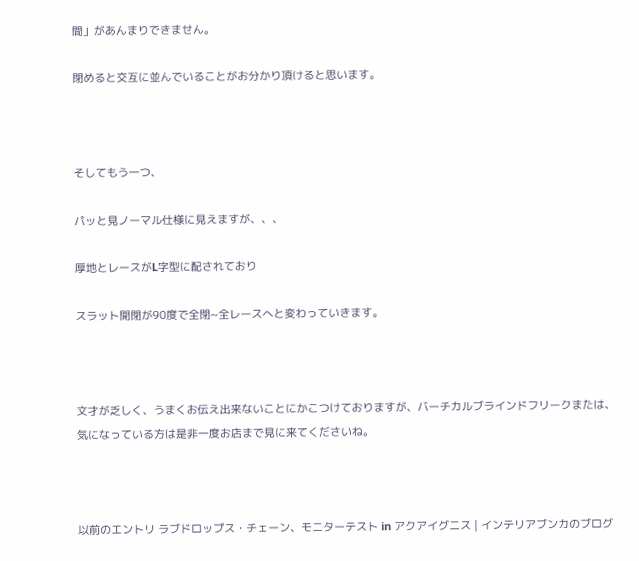間」があんまりできません。

閉めると交互に並んでいることがお分かり頂けると思います。



そしてもう一つ、

パッと見ノーマル仕様に見えますが、、、

厚地とレースがL字型に配されており

スラット開閉が90度で全閉~全レースへと変わっていきます。



文才が乏しく、うまくお伝え出来ないことにかこつけておりますが、バーチカルブラインドフリークまたは、気になっている方は是非一度お店まで見に来てくださいね。



以前のエントリ ラブドロップス・チェーン、モニターテスト in アクアイグニス | インテリアブンカのブログ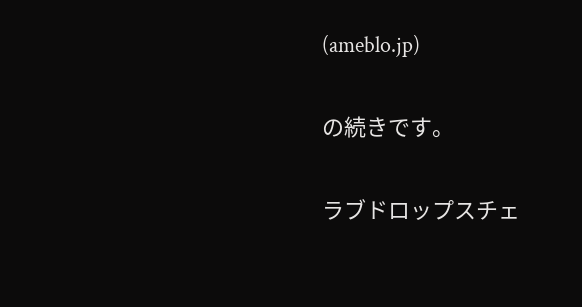(ameblo.jp)

の続きです。

ラブドロップスチェ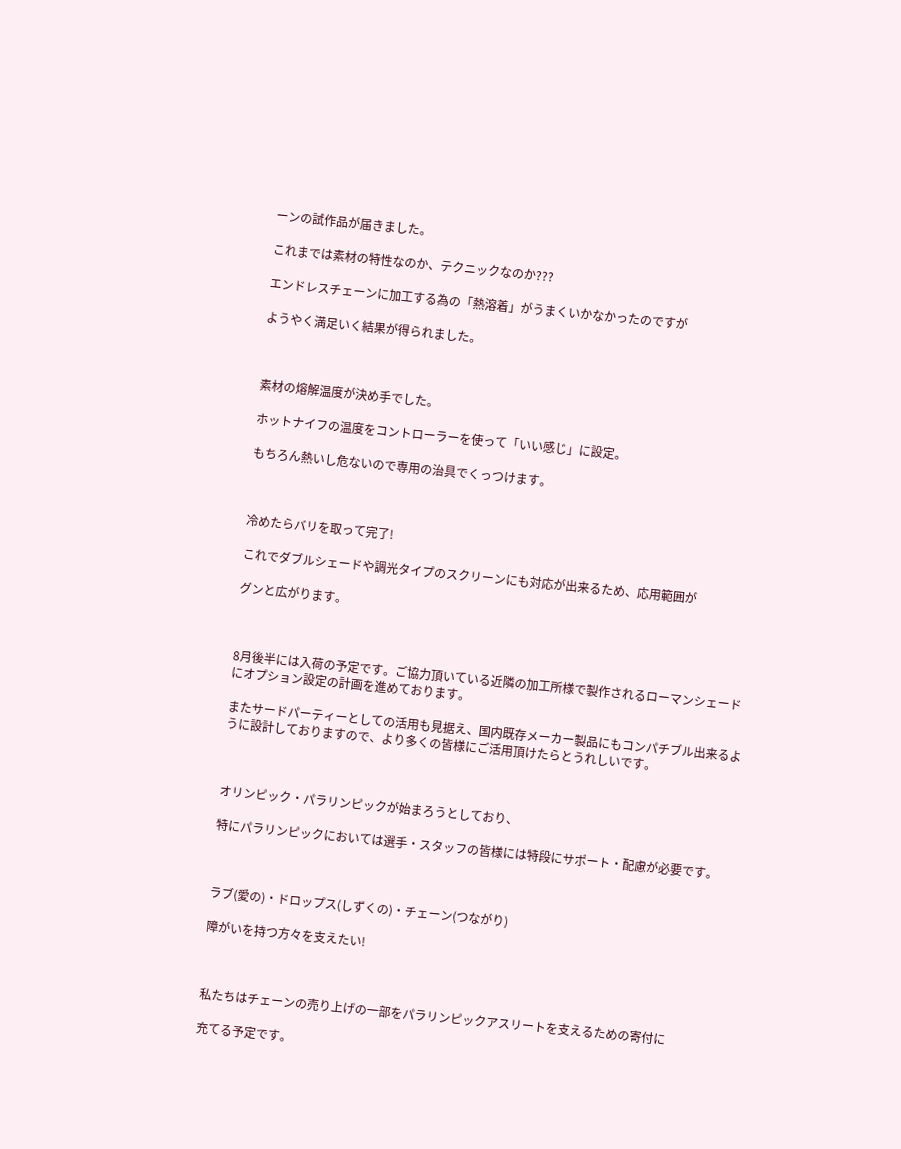ーンの試作品が届きました。

これまでは素材の特性なのか、テクニックなのか???

エンドレスチェーンに加工する為の「熱溶着」がうまくいかなかったのですが

ようやく満足いく結果が得られました。



素材の熔解温度が決め手でした。

ホットナイフの温度をコントローラーを使って「いい感じ」に設定。

もちろん熱いし危ないので専用の治具でくっつけます。



冷めたらバリを取って完了!

これでダブルシェードや調光タイプのスクリーンにも対応が出来るため、応用範囲が

グンと広がります。



8月後半には入荷の予定です。ご協力頂いている近隣の加工所様で製作されるローマンシェードにオプション設定の計画を進めております。

またサードパーティーとしての活用も見据え、国内既存メーカー製品にもコンパチブル出来るように設計しておりますので、より多くの皆様にご活用頂けたらとうれしいです。



オリンピック・パラリンピックが始まろうとしており、

特にパラリンピックにおいては選手・スタッフの皆様には特段にサポート・配慮が必要です。



ラブ(愛の)・ドロップス(しずくの)・チェーン(つながり)

障がいを持つ方々を支えたい!



私たちはチェーンの売り上げの一部をパラリンピックアスリートを支えるための寄付に

充てる予定です。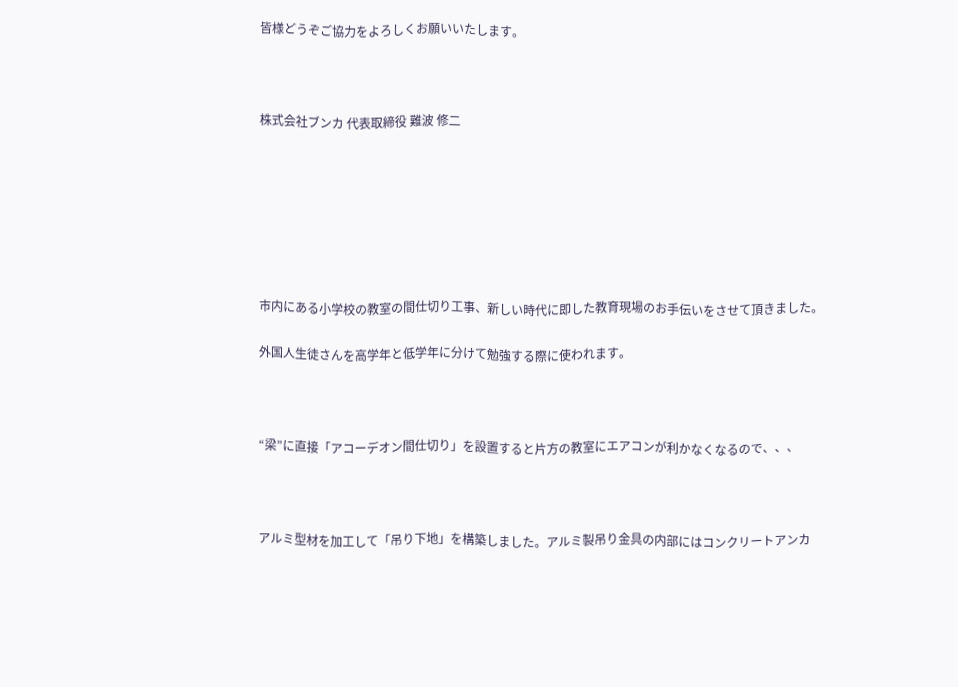皆様どうぞご協力をよろしくお願いいたします。



株式会社ブンカ 代表取締役 難波 修二







市内にある小学校の教室の間仕切り工事、新しい時代に即した教育現場のお手伝いをさせて頂きました。

外国人生徒さんを高学年と低学年に分けて勉強する際に使われます。



“梁”に直接「アコーデオン間仕切り」を設置すると片方の教室にエアコンが利かなくなるので、、、



アルミ型材を加工して「吊り下地」を構築しました。アルミ製吊り金具の内部にはコンクリートアンカ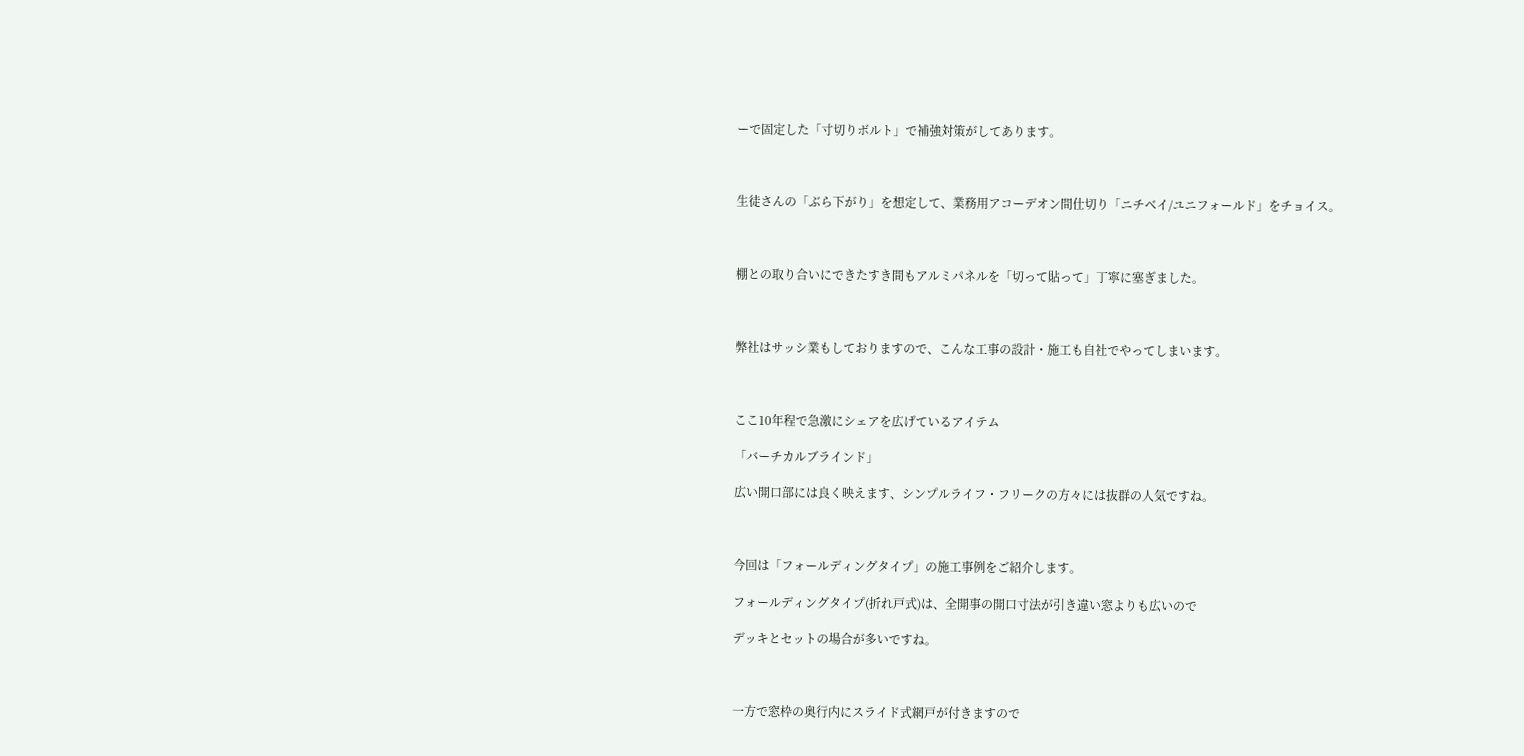ーで固定した「寸切りボルト」で補強対策がしてあります。



生徒さんの「ぶら下がり」を想定して、業務用アコーデオン間仕切り「ニチベイ/ユニフォールド」をチョイス。



棚との取り合いにできたすき間もアルミパネルを「切って貼って」丁寧に塞ぎました。



弊社はサッシ業もしておりますので、こんな工事の設計・施工も自社でやってしまいます。



ここ10年程で急激にシェアを広げているアイテム

「バーチカルブラインド」

広い開口部には良く映えます、シンプルライフ・フリークの方々には抜群の人気ですね。



今回は「フォールディングタイプ」の施工事例をご紹介します。

フォールディングタイプ(折れ戸式)は、全開事の開口寸法が引き違い窓よりも広いので

デッキとセットの場合が多いですね。



一方で窓枠の奥行内にスライド式網戸が付きますので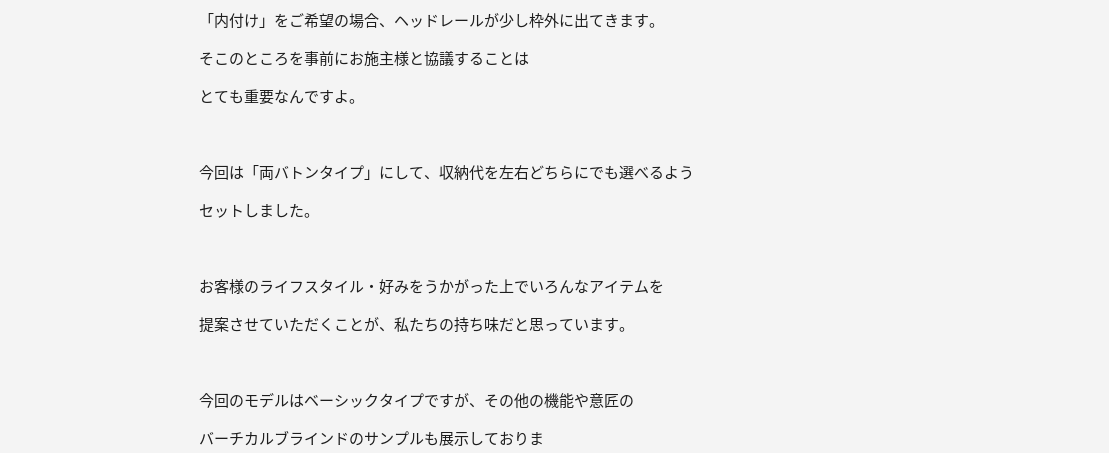「内付け」をご希望の場合、ヘッドレールが少し枠外に出てきます。

そこのところを事前にお施主様と協議することは

とても重要なんですよ。



今回は「両バトンタイプ」にして、収納代を左右どちらにでも選べるよう

セットしました。



お客様のライフスタイル・好みをうかがった上でいろんなアイテムを

提案させていただくことが、私たちの持ち味だと思っています。



今回のモデルはベーシックタイプですが、その他の機能や意匠の

バーチカルブラインドのサンプルも展示しておりま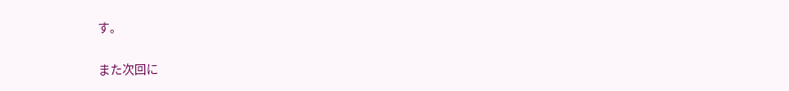す。

また次回に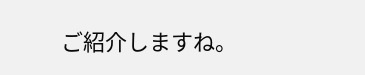ご紹介しますね。